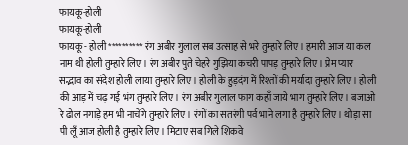फायकू-होली
फायकू-होली
फायकू - होली ********** रंग अबीर गुलाल सब उत्साह से भरे तुम्हारे लिए। हमारी आज या कल नाम थी होली तुम्हारे लिए। रंग अबीर पुते चेहरे गुझिया कचरी पापड़ तुम्हारे लिए। प्रेम प्यार सद्भाव का संदेश होली लाया तुम्हारे लिए। होली के हुड़दंग में रिश्तों की मर्यादा तुम्हारे लिए। होली की आड़ में चढ़ गई भंग तुम्हारे लिए। रंग अबीर गुलाल फाग कहाँ जाये भाग तुम्हारे लिए। बजाओ रे ढोल नगाड़े हम भी नाचेंगे तुम्हारे लिए। रंगों का सतरंगी पर्व भाने लगा है तुम्हारे लिए। थोड़ा सा पी लूँ आज होली है तुम्हारे लिए। मिटाए सब गिले शिकवे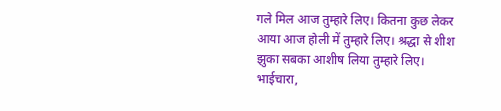गले मिल आज तुम्हारे लिए। कितना कुछ लेकर आया आज होली में तुम्हारे लिए। श्रद्धा से शीश झुका सबका आशीष लिया तुम्हारे लिए। भाईचारा,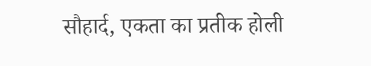सौहार्द, एकता का प्रतीक होली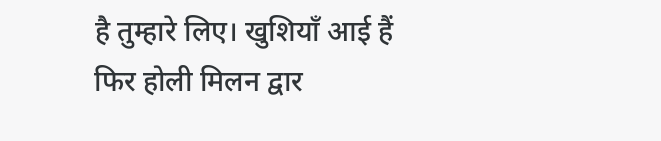है तुम्हारे लिए। खुशियाँ आई हैं फिर होली मिलन द्वार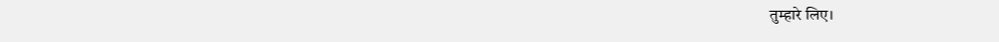तुम्हारे लिए।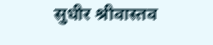सुधीर श्रीवास्तव